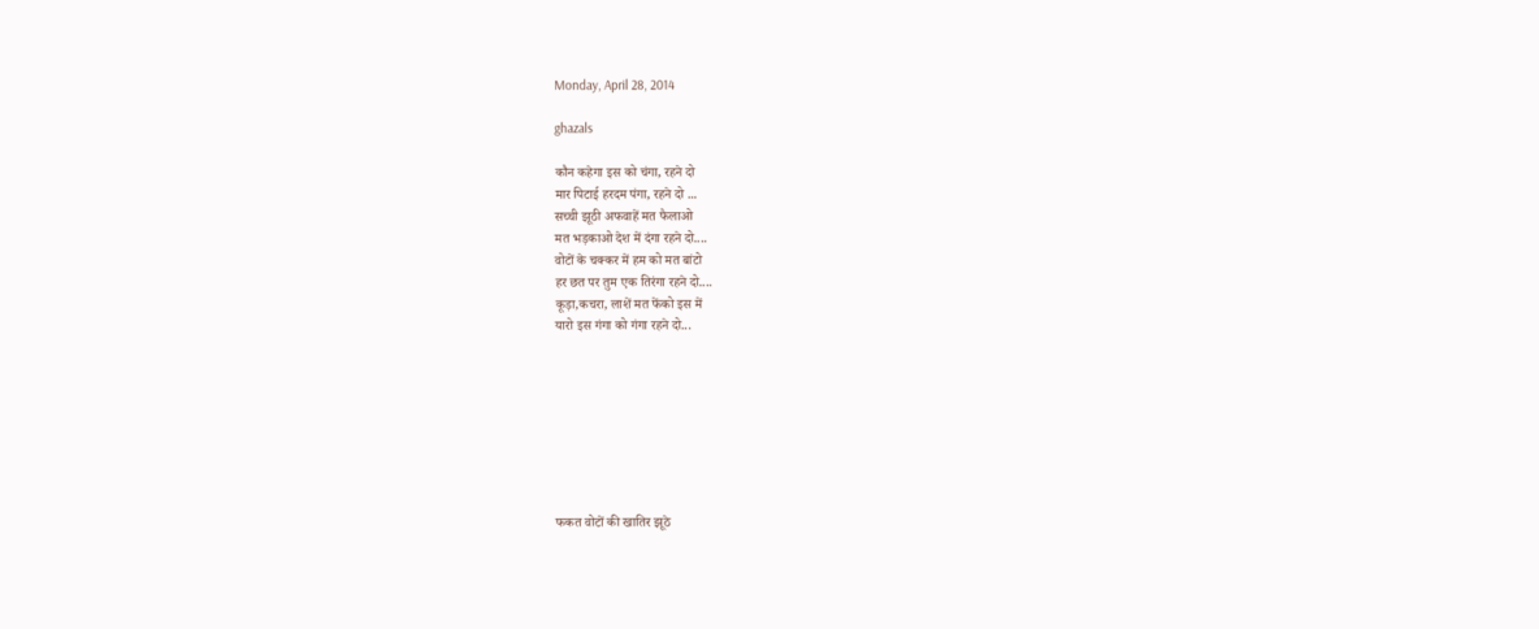Monday, April 28, 2014

ghazals

कौन कहेगा इस को चंगा, रहने दो
मार पिटाई हरदम पंगा, रहने दो ...
सच्ची झूठी अफवाहें मत फैलाओ
मत भड़काओ देश में दंगा रहने दो....
वोटों के चक्कर में हम को मत बांटो
हर छत पर तुम एक तिरंगा रहने दो....
कूड़ा,कचरा, लाशें मत फेंको इस में
यारो इस गंगा को गंगा रहने दो...








फकत वोटों की खातिर झूठे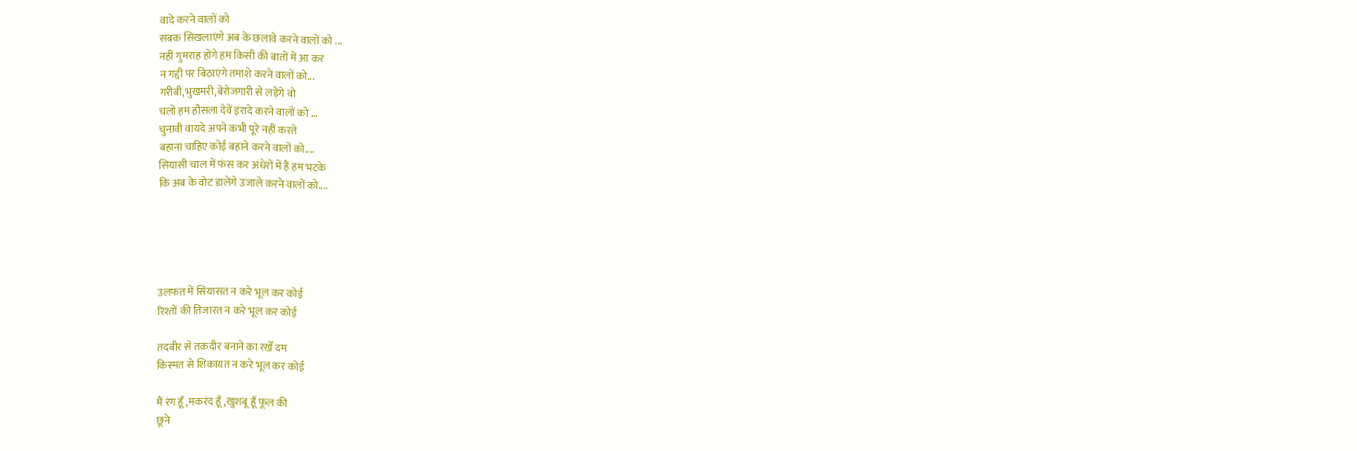वादे करने वालों को
सबक सिखलाएंगे अब के छलावे करने वालों को ...
नहीं गुमराह होंगे हम किसी की बातों में आ कर
न गद्दी पर बिठाएंगे तमाशे करने वालों को...
गरीबी,भुखमरी,बेरोजगारी से लड़ेंगे वो
चलो हम हौसला देवें इरादे करने वालों को ...
चुनावी वायदे अपने कभी पूरे नहीं करते
बहाना चाहिए कोई बहाने करने वालों को....
सियासी चाल में फंस कर अंधेरों में हैं हम भटके
कि अब के वोट डालेंगे उजाले करने वालों को....





उलफत में सियासत न करे भूल कर कोई
रिश्तों की तिजारत न करे भूल कर कोई

तदबीर से तक़दीर बनाने का रखेँ दम
किस्मत से शिकायत न करे भूल कर कोई

मैं रंग हूँ ,मकरंद हूँ,खुशबू हूँ फूल की
छूने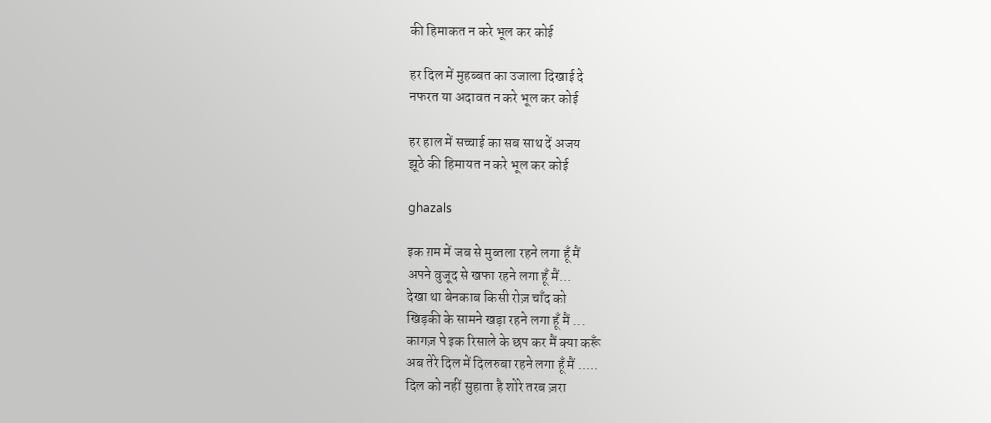की हिमाकत न करे भूल कर कोई

हर दिल में मुहब्बत का उजाला दिखाई दे
नफरत या अदावत न करे भूल कर कोई

हर हाल में सच्चाई का सब साथ दें अजय
झूठे की हिमायत न करे भूल कर कोई

ghazals

इक ग़म में जब से मुब्तला रहने लगा हूँ मैं
अपने वुजूद से खफा रहने लगा हूँ मैं...
देखा था बेनकाब किसी रोज़ चाँद को
खिड़की के सामने खड़ा रहने लगा हूँ मैं ...
कागज़ पे इक रिसाले के छप कर मैं क्या करूँ
अब तेरे दिल में दिलरुबा रहने लगा हूँ मैं .....
दिल को नहीं सुहाता है शोरे तरब ज़रा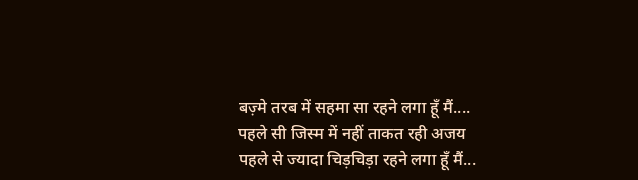बज़्मे तरब में सहमा सा रहने लगा हूँ मैं....
पहले सी जिस्म में नहीं ताकत रही अजय
पहले से ज्यादा चिड़चिड़ा रहने लगा हूँ मैं...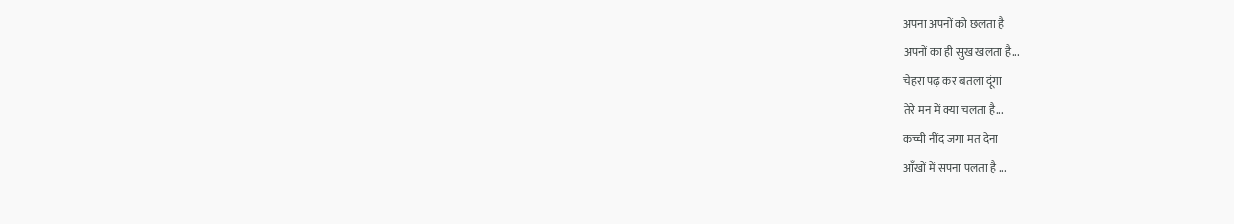अपना अपनों को छलता है
अपनों का ही सुख खलता है...
चेहरा पढ़ कर बतला दूंगा
तेरे मन में क्या चलता है...
कच्ची नींद जगा मत देना
आँखों में सपना पलता है ...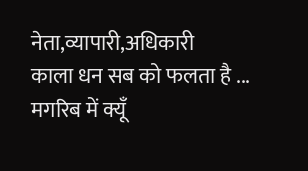नेता,व्यापारी,अधिकारी
काला धन सब को फलता है ...
मगरिब में क्यूँ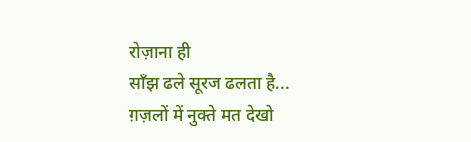रोज़ाना ही
साँझ ढले सूरज ढलता है...
ग़ज़लों में नुक्ते मत देखो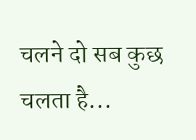चलने दो सब कुछ चलता है...